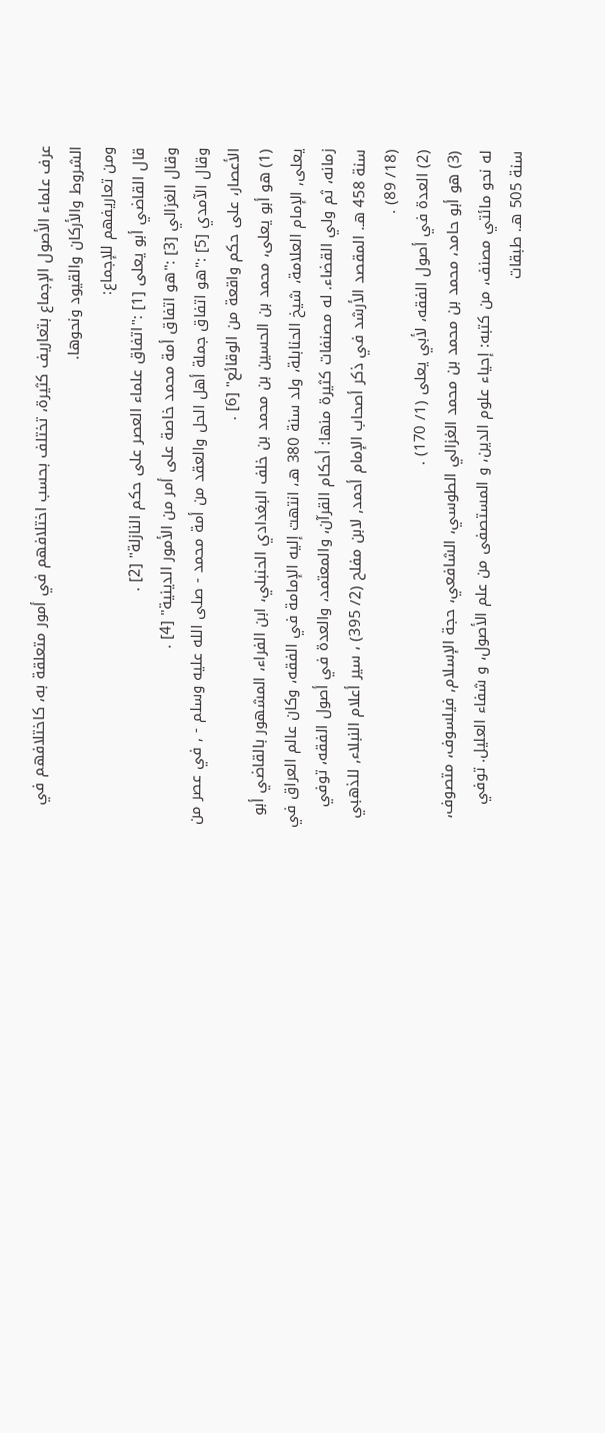عرف علماء الأصول الإجماع بتعاريف كثيرة، تختلف بحسب اختلافهم في أمور متعلقة به، كاختلافهم في الشروط والأركان والقيود ونحوها.
ومن تعاريفهم للإجماع:
قال القاضي أبو يعلى [1] :"اتفاق علماء العصر على حكم النازلة" [2] .
وقال الغزالي [3] :"هو اتفاق أمة محمد خاصة على أمر من الأمور الدينية" [4] .
وقال الآمدي [5] :"هو اتفاق جملة أهل الحل والعقد من أمة محمد - صلى الله عليه وسلم - , في عصر من الأعصار، على حكم واقعة من الوقائع" [6] .
(1) هو أبو يعلى، محمد بن الحسين بن محمد بن خلف البغدادي الحنبلي، ابن الفراء، المشهور بالقاضي أبو يعلى, الإمام العلامة، شيخ الحنابلة، ولد سنة 380 هـ، انتهت إليه الإمامة في الفقه، وكان عالم العراق في زمانه، ثم ولي القضاء. له مصنفات كثيرة منها: أحكام القرآن، والمعتمد، والعدة في أصول الفقه، توفي سنة 458 هـ. المقصد الأرشد في ذكر أصحاب الإمام أحمد, لابن مفلح (2/ 395) ، سير أعلام النبلاء, للذهبي (18/ 89) .
(2) العدة في أصول الفقه، لأبي يعلى (1/ 170) .
(3) هو أبو حامد، محمد بن محمد بن محمد الغزالي الطوسي، الشافعي، حجة الإسلام, فيلسوف، متصوف، له نحو مائتي مصنف، من كتبه: إحياء علوم الدين، و المستصفى من علم الأصول، و شفاء العليل. توفي سنة 505 هـ. طبقات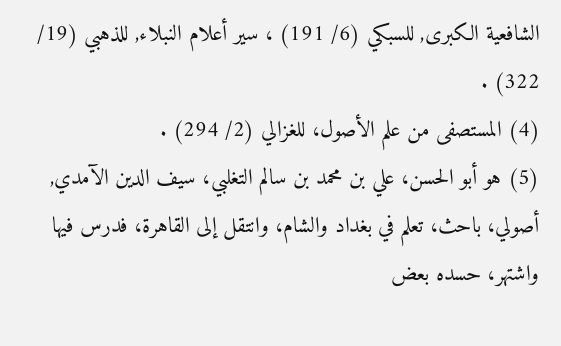الشافعية الكبرى, للسبكي (6/ 191) ، سير أعلام النبلاء, للذهبي (19/ 322) .
(4) المستصفى من علم الأصول، للغزالي (2/ 294) .
(5) هو أبو الحسن، علي بن محمد بن سالم التغلبي، سيف الدين الآمدي, أصولي، باحث، تعلم في بغداد والشام، وانتقل إلى القاهرة، فدرس فيها واشتهر، حسده بعض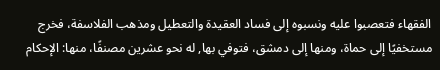الفقهاء فتعصبوا عليه ونسبوه إلى فساد العقيدة والتعطيل ومذهب الفلاسفة، فخرج مستخفيًا إلى حماة، ومنها إلى دمشق، فتوفي بها, له نحو عشرين مصنفًا، منها: الإحكام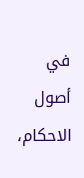في أصول الاحكام،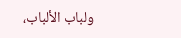ولباب الألباب،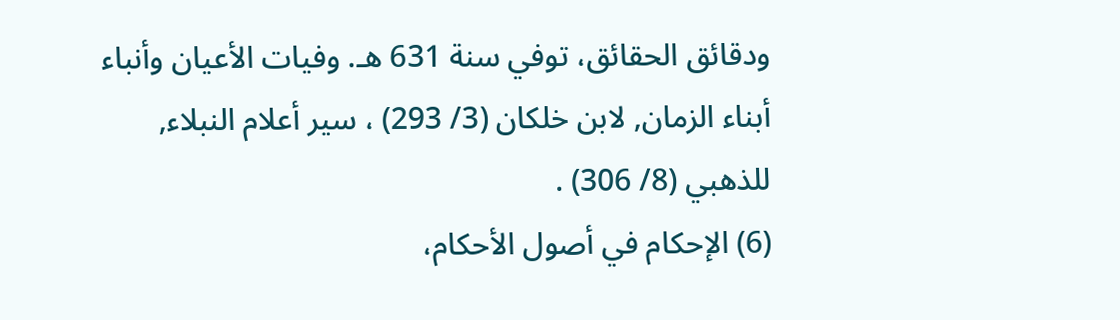ودقائق الحقائق، توفي سنة 631 هـ. وفيات الأعيان وأنباء أبناء الزمان, لابن خلكان (3/ 293) ، سير أعلام النبلاء, للذهبي (8/ 306) .
(6) الإحكام في أصول الأحكام،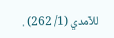للآمدي (1/ 262) .